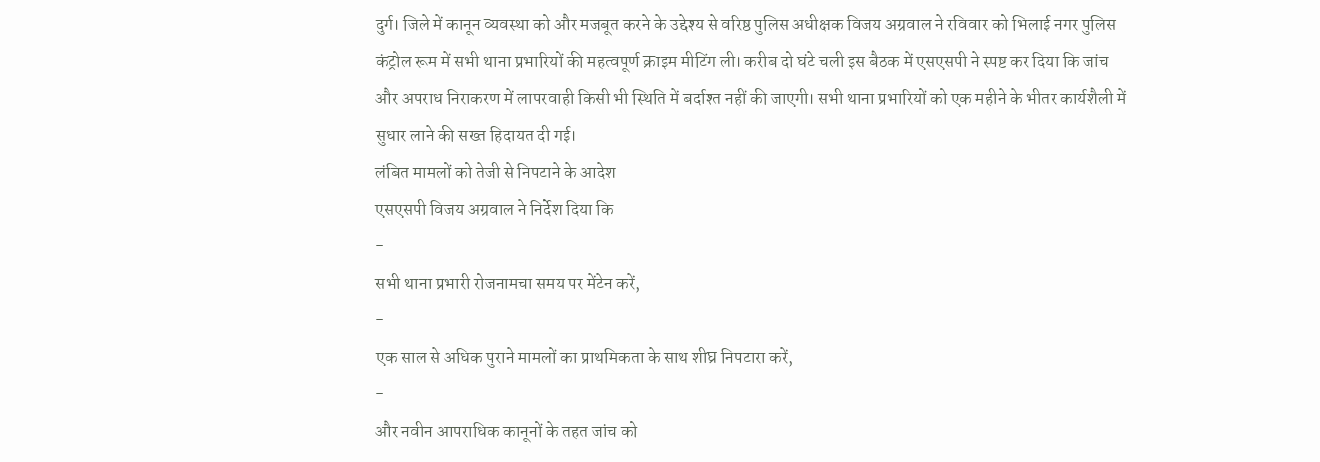दुर्ग। जिले में कानून व्यवस्था को और मजबूत करने के उद्देश्य से वरिष्ठ पुलिस अधीक्षक विजय अग्रवाल ने रविवार को भिलाई नगर पुलिस कंट्रोल रूम में सभी थाना प्रभारियों की महत्वपूर्ण क्राइम मीटिंग ली। करीब दो घंटे चली इस बैठक में एसएसपी ने स्पष्ट कर दिया कि जांच और अपराध निराकरण में लापरवाही किसी भी स्थिति में बर्दाश्त नहीं की जाएगी। सभी थाना प्रभारियों को एक महीने के भीतर कार्यशैली में सुधार लाने की सख्त हिदायत दी गई।
लंबित मामलों को तेजी से निपटाने के आदेश
एसएसपी विजय अग्रवाल ने निर्देश दिया कि
-
सभी थाना प्रभारी रोजनामचा समय पर मेंटेन करें,
-
एक साल से अधिक पुराने मामलों का प्राथमिकता के साथ शीघ्र निपटारा करें,
-
और नवीन आपराधिक कानूनों के तहत जांच को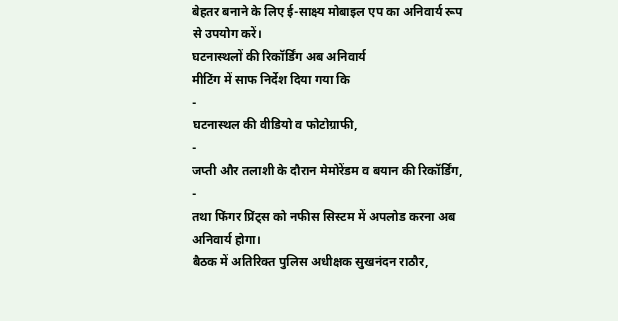बेहतर बनाने के लिए ई-साक्ष्य मोबाइल एप का अनिवार्य रूप से उपयोग करें।
घटनास्थलों की रिकॉर्डिंग अब अनिवार्य
मीटिंग में साफ निर्देश दिया गया कि
-
घटनास्थल की वीडियो व फोटोग्राफी,
-
जप्ती और तलाशी के दौरान मेमोरेंडम व बयान की रिकॉर्डिंग,
-
तथा फिंगर प्रिंट्स को नफीस सिस्टम में अपलोड करना अब अनिवार्य होगा।
बैठक में अतिरिक्त पुलिस अधीक्षक सुखनंदन राठौर,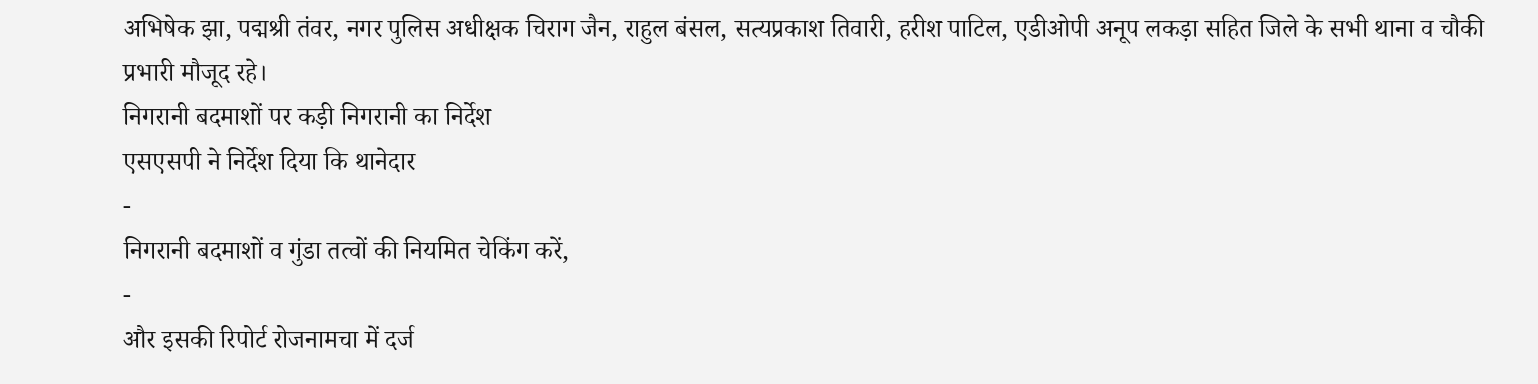अभिषेक झा, पद्मश्री तंवर, नगर पुलिस अधीक्षक चिराग जैन, राहुल बंसल, सत्यप्रकाश तिवारी, हरीश पाटिल, एडीओपी अनूप लकड़ा सहित जिले के सभी थाना व चौकी प्रभारी मौजूद रहे।
निगरानी बदमाशों पर कड़ी निगरानी का निर्देश
एसएसपी ने निर्देश दिया कि थानेदार
-
निगरानी बदमाशों व गुंडा तत्वों की नियमित चेकिंग करें,
-
और इसकी रिपोर्ट रोजनामचा में दर्ज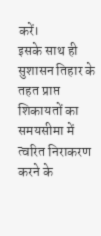करें।
इसके साथ ही सुशासन तिहार के तहत प्राप्त शिकायतों का समयसीमा में त्वरित निराकरण करने के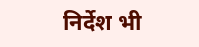निर्देश भी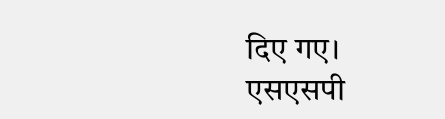दिए गए।
एसएसपी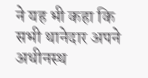ने यह भी कहा कि सभी थानेदार अपने अधीनस्थ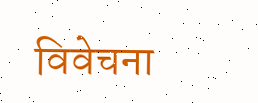विवेचना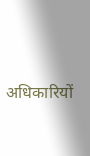अधिकारियों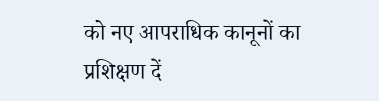को नए आपराधिक कानूनों का प्रशिक्षण दें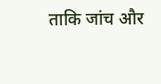ताकि जांच और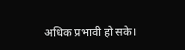अधिक प्रभावी हो सके।